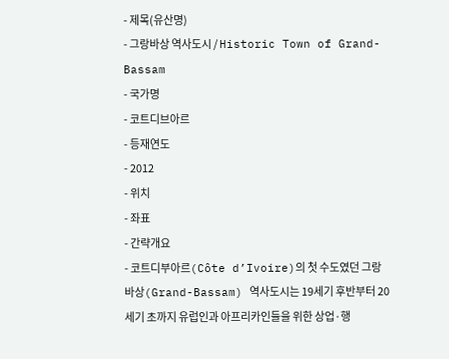- 제목(유산명)
- 그랑바상 역사도시 / Historic Town of Grand-Bassam
- 국가명
- 코트디브아르
- 등재연도
- 2012
- 위치
- 좌표
- 간략개요
- 코트디부아르(Côte d’Ivoire)의 첫 수도였던 그랑바상(Grand-Bassam) 역사도시는 19세기 후반부터 20세기 초까지 유럽인과 아프리카인들을 위한 상업·행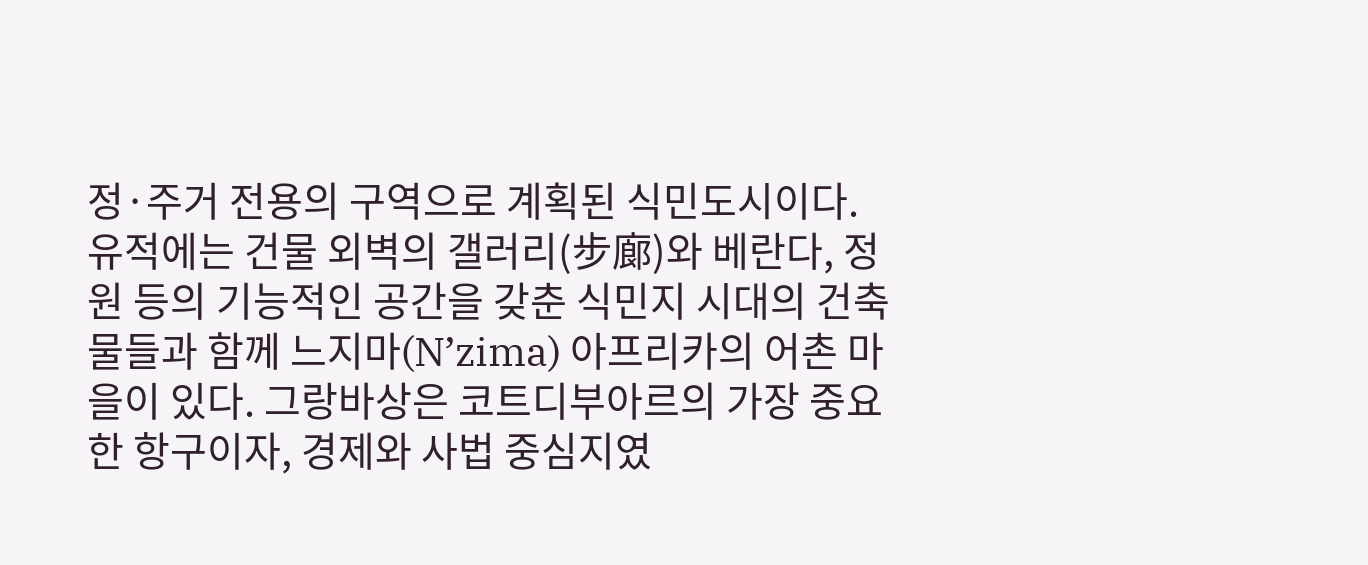정·주거 전용의 구역으로 계획된 식민도시이다. 유적에는 건물 외벽의 갤러리(步廊)와 베란다, 정원 등의 기능적인 공간을 갖춘 식민지 시대의 건축물들과 함께 느지마(N’zima) 아프리카의 어촌 마을이 있다. 그랑바상은 코트디부아르의 가장 중요한 항구이자, 경제와 사법 중심지였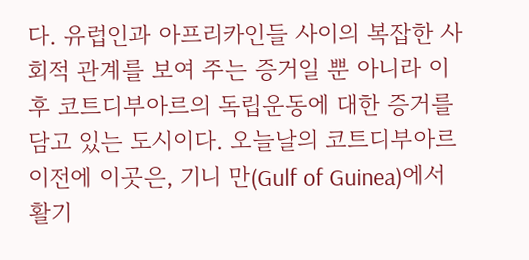다. 유럽인과 아프리카인들 사이의 복잡한 사회적 관계를 보여 주는 증거일 뿐 아니라 이후 코트디부아르의 독립운동에 대한 증거를 담고 있는 도시이다. 오늘날의 코트디부아르 이전에 이곳은, 기니 만(Gulf of Guinea)에서 활기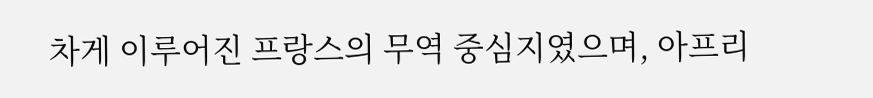차게 이루어진 프랑스의 무역 중심지였으며, 아프리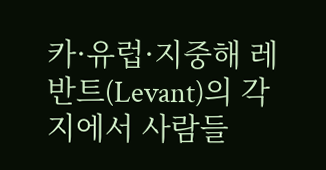카·유럽·지중해 레반트(Levant)의 각지에서 사람들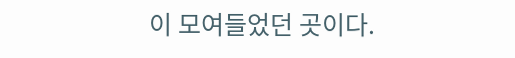이 모여들었던 곳이다.